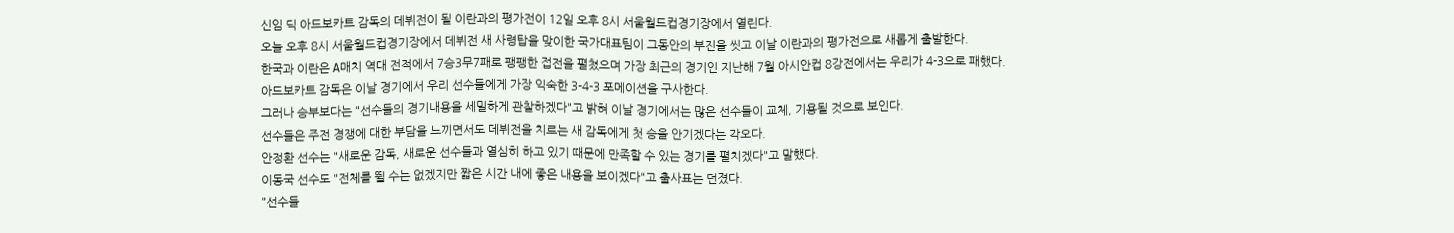신임 딕 아드보카트 감독의 데뷔전이 될 이란과의 평가전이 12일 오후 8시 서울월드컵경기장에서 열린다.
오늘 오후 8시 서울월드컵경기장에서 데뷔전 새 사령탑을 맞이한 국가대표팀이 그동안의 부진을 씻고 이날 이란과의 평가전으로 새롭게 출발한다.
한국과 이란은 A매치 역대 전적에서 7승3무7패로 팽팽한 접전을 펼쳤으며 가장 최근의 경기인 지난해 7월 아시안컵 8강전에서는 우리가 4-3으로 패했다.
아드보카트 감독은 이날 경기에서 우리 선수들에게 가장 익숙한 3-4-3 포메이션을 구사한다.
그러나 승부보다는 "선수들의 경기내용을 세밀하게 관찰하겠다"고 밝혀 이날 경기에서는 많은 선수들이 교체, 기용될 것으로 보인다.
선수들은 주전 경쟁에 대한 부담을 느끼면서도 데뷔전을 치르는 새 감독에게 첫 승을 안기겠다는 각오다.
안정환 선수는 "새로운 감독, 새로운 선수들과 열심히 하고 있기 때문에 만족할 수 있는 경기를 펼치겠다"고 말했다.
이동국 선수도 "전체를 뛸 수는 없겠지만 짧은 시간 내에 좋은 내용을 보이겠다"고 출사표는 던졌다.
"선수들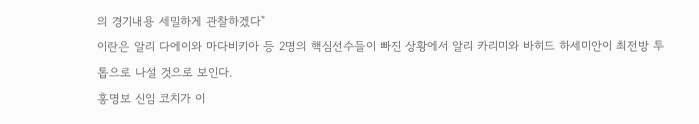의 경기내용 세밀하게 관찰하겠다"
이란은 알리 다에이와 마다비키아 등 2명의 핵심선수들이 빠진 상황에서 알리 카리미와 바히드 하세미안이 최전방 투톱으로 나설 것으로 보인다.
홍명보 신임 코치가 이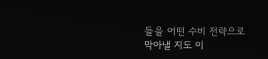들을 어떤 수비 전략으로 막아낼 지도 이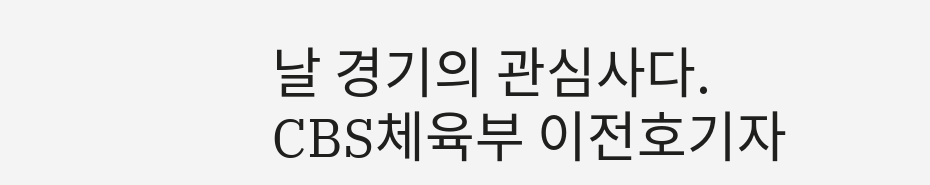날 경기의 관심사다.
CBS체육부 이전호기자